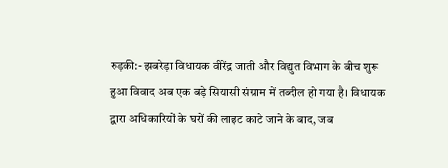रुड़की:- झबरेड़ा विधायक वीरेंद्र जाती और विद्युत विभाग के बीच शुरू हुआ विवाद अब एक बड़े सियासी संग्राम में तब्दील हो गया है। विधायक द्वारा अधिकारियों के घरों की लाइट काटे जाने के बाद, जब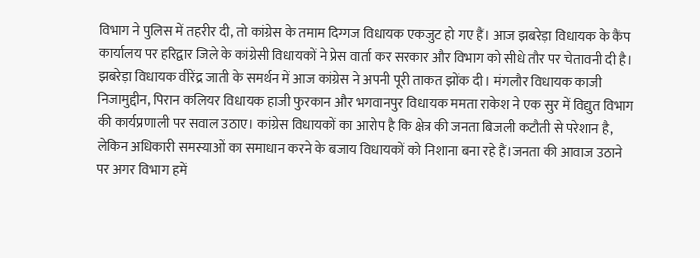विभाग ने पुलिस में तहरीर दी, तो कांग्रेस के तमाम दिग्गज विधायक एकजुट हो गए हैं। आज झबरेड़ा विधायक के कैंप कार्यालय पर हरिद्वार जिले के कांग्रेसी विधायकों ने प्रेस वार्ता कर सरकार और विभाग को सीधे तौर पर चेतावनी दी है।
झबरेड़ा विधायक वीरेंद्र जाती के समर्थन में आज कांग्रेस ने अपनी पूरी ताकत झोंक दी। मंगलौर विधायक काजी निजामुद्दीन, पिरान कलियर विधायक हाजी फुरकान और भगवानपुर विधायक ममता राकेश ने एक सुर में विद्युत विभाग की कार्यप्रणाली पर सवाल उठाए। कांग्रेस विधायकों का आरोप है कि क्षेत्र की जनता बिजली कटौती से परेशान है, लेकिन अधिकारी समस्याओं का समाधान करने के बजाय विधायकों को निशाना बना रहे हैं।जनता की आवाज उठाने पर अगर विभाग हमें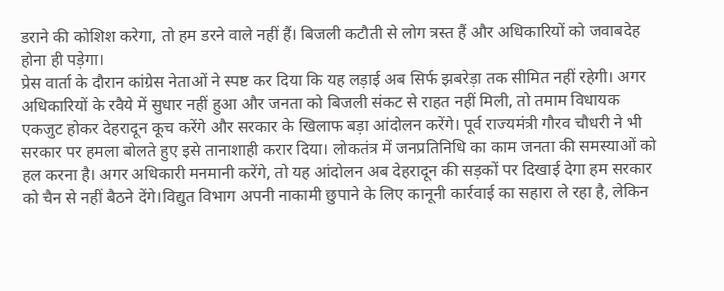डराने की कोशिश करेगा, तो हम डरने वाले नहीं हैं। बिजली कटौती से लोग त्रस्त हैं और अधिकारियों को जवाबदेह होना ही पड़ेगा।
प्रेस वार्ता के दौरान कांग्रेस नेताओं ने स्पष्ट कर दिया कि यह लड़ाई अब सिर्फ झबरेड़ा तक सीमित नहीं रहेगी। अगर अधिकारियों के रवैये में सुधार नहीं हुआ और जनता को बिजली संकट से राहत नहीं मिली, तो तमाम विधायक एकजुट होकर देहरादून कूच करेंगे और सरकार के खिलाफ बड़ा आंदोलन करेंगे। पूर्व राज्यमंत्री गौरव चौधरी ने भी सरकार पर हमला बोलते हुए इसे तानाशाही करार दिया। लोकतंत्र में जनप्रतिनिधि का काम जनता की समस्याओं को हल करना है। अगर अधिकारी मनमानी करेंगे, तो यह आंदोलन अब देहरादून की सड़कों पर दिखाई देगा हम सरकार को चैन से नहीं बैठने देंगे।विद्युत विभाग अपनी नाकामी छुपाने के लिए कानूनी कार्रवाई का सहारा ले रहा है, लेकिन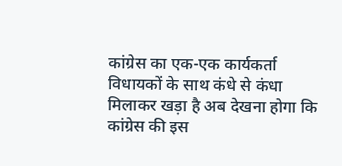कांग्रेस का एक-एक कार्यकर्ता विधायकों के साथ कंधे से कंधा मिलाकर खड़ा है अब देखना होगा कि कांग्रेस की इस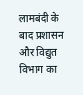लामबंदी के बाद प्रशासन और विद्युत विभाग का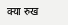क्या रुख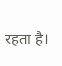रहता है।